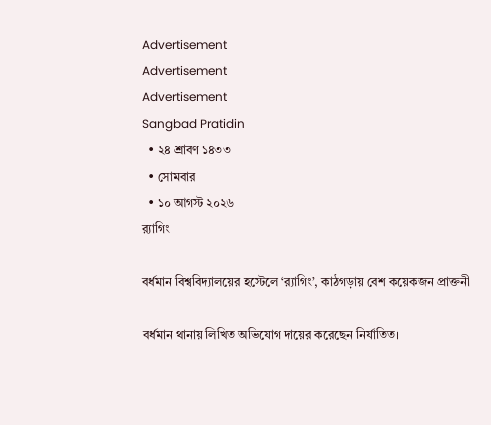Advertisement
Advertisement
Advertisement
Sangbad Pratidin
  • ২৪ শ্রাবণ ১৪৩৩
  • সোমবার
  • ১০ আগস্ট ২০২৬
র‌্যাগিং

বর্ধমান বিশ্ববিদ্যালয়ের হস্টেলে ‘র‌্যাগিং’, কাঠগড়ায় বেশ কয়েকজন প্রাক্তনী

বর্ধমান থানায় লিখিত অভিযোগ দায়ের করেছেন নির্যাতিত।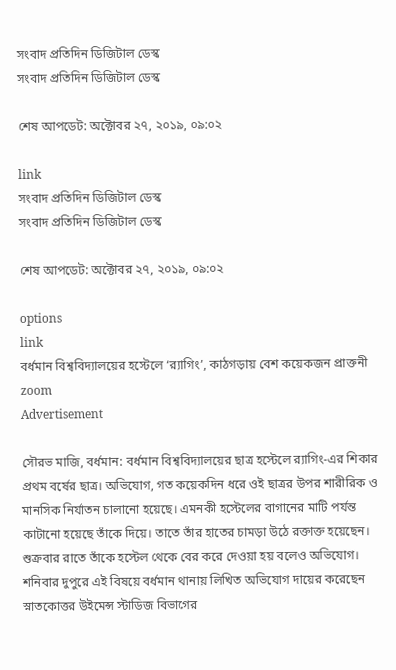সংবাদ প্রতিদিন ডিজিটাল ডেস্ক
সংবাদ প্রতিদিন ডিজিটাল ডেস্ক

শেষ আপডেট: অক্টোবর ২৭, ২০১৯, ০৯:০২

link
সংবাদ প্রতিদিন ডিজিটাল ডেস্ক
সংবাদ প্রতিদিন ডিজিটাল ডেস্ক

শেষ আপডেট: অক্টোবর ২৭, ২০১৯, ০৯:০২

options
link
বর্ধমান বিশ্ববিদ্যালয়ের হস্টেলে ‘র‌্যাগিং’, কাঠগড়ায় বেশ কয়েকজন প্রাক্তনী zoom
Advertisement

সৌরভ মাজি, বর্ধমান: বর্ধমান বিশ্ববিদ্যালয়ের ছাত্র হস্টেলে র‌্যাগিং-এর শিকার প্রথম বর্ষের ছাত্র। অভিযোগ, গত কয়েকদিন ধরে ওই ছাত্রর উপর শারীরিক ও মানসিক নির্যাতন চালানো হয়েছে। এমনকী হস্টেলের বাগানের মাটি পর্যন্ত কাটানো হয়েছে তাঁকে দিয়ে। তাতে তাঁর হাতের চামড়া উঠে রক্তাক্ত হয়েছেন। শুক্রবার রাতে তাঁকে হস্টেল থেকে বের করে দেওয়া হয় বলেও অভিযোগ। শনিবার দুপুরে এই বিষয়ে বর্ধমান থানায় লিখিত অভিযোগ দায়ের করেছেন স্নাতকোত্তর উইমেন্স স্টাডিজ বিভাগের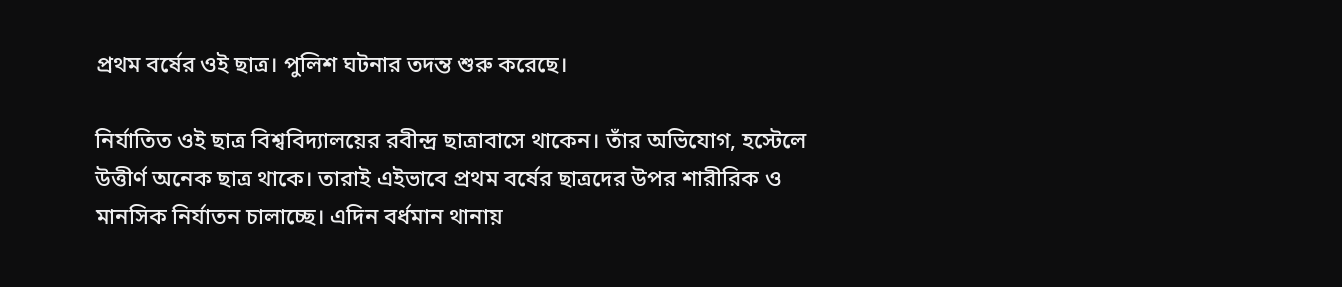প্রথম বর্ষের ওই ছাত্র। পুলিশ ঘটনার তদন্ত শুরু করেছে।

নির্যাতিত ওই ছাত্র বিশ্ববিদ্যালয়ের রবীন্দ্র ছাত্রাবাসে থাকেন। তাঁর অভিযোগ, হস্টেলে উত্তীর্ণ অনেক ছাত্র থাকে। তারাই এইভাবে প্রথম বর্ষের ছাত্রদের উপর শারীরিক ও মানসিক নির্যাতন চালাচ্ছে। এদিন বর্ধমান থানায়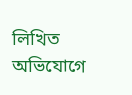লিখিত অভিযোগে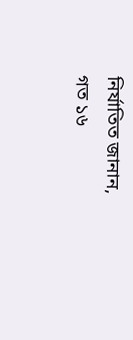নির্যাতিত জানান, গত ১৬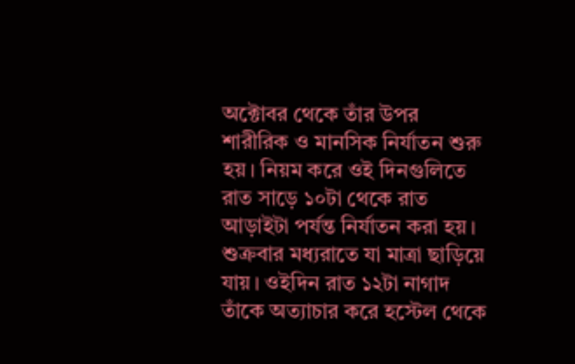অক্টোবর থেকে তাঁর উপর শারীরিক ও মানসিক নির্যাতন শুরু হয়। নিয়ম করে ওই দিনগুলিতে রাত সাড়ে ১০টা থেকে রাত আড়াইটা পর্যন্ত নির্যাতন করা হয়। শুক্রবার মধ্যরাতে যা মাত্রা ছাড়িয়ে যায়। ওইদিন রাত ১২টা নাগাদ তাঁকে অত্যাচার করে হস্টেল থেকে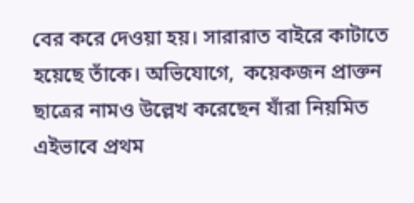বের করে দেওয়া হয়। সারারাত বাইরে কাটাতে হয়েছে তাঁকে। অভিযোগে,  কয়েকজন প্রাক্তন ছাত্রের নামও উল্লেখ করেছেন যাঁরা নিয়মিত এইভাবে প্রথম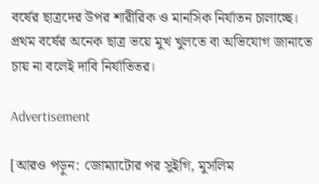বর্ষের ছাত্রদের উপর শারীরিক ও মানসিক নির্যাতন চালাচ্ছে। প্রথম বর্ষের অনেক ছাত্র ভয়ে মুখ খুলতে বা অভিযোগ জানাতে চায় না বলেই দাবি নির্যাতিতর।

Advertisement

[আরও পড়ুন: জোম্যাটোর পর সুইগি, মুসলিম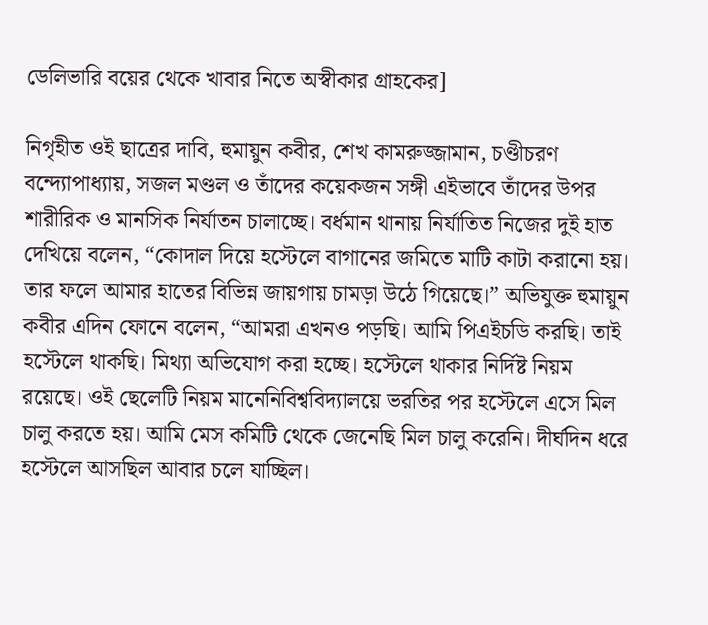ডেলিভারি বয়ের থেকে খাবার নিতে অস্বীকার গ্রাহকের]

নিগৃহীত ওই ছাত্রের দাবি, হুমায়ুন কবীর, শেখ কামরুজ্জামান, চণ্ডীচরণ বন্দ্যোপাধ্যায়, সজল মণ্ডল ও তাঁদের কয়েকজন সঙ্গী এইভাবে তাঁদের উপর শারীরিক ও মানসিক নির্যাতন চালাচ্ছে। বর্ধমান থানায় নির্যাতিত নিজের দুই হাত দেখিয়ে বলেন, “কোদাল দিয়ে হস্টেলে বাগানের জমিতে মাটি কাটা করানো হয়। তার ফলে আমার হাতের বিভিন্ন জায়গায় চামড়া উঠে গিয়েছে।” অভিযুক্ত হুমায়ুন কবীর এদিন ফোনে বলেন, “আমরা এখনও পড়ছি। আমি পিএইচডি করছি। তাই হস্টেলে থাকছি। মিথ্যা অভিযোগ করা হচ্ছে। হস্টেলে থাকার নির্দিষ্ট নিয়ম রয়েছে। ওই ছেলেটি নিয়ম মানেনিবিশ্ববিদ্যালয়ে ভরতির পর হস্টেলে এসে মিল চালু করতে হয়। আমি মেস কমিটি থেকে জেনেছি মিল চালু করেনি। দীর্ঘদিন ধরে হস্টেলে আসছিল আবার চলে যাচ্ছিল।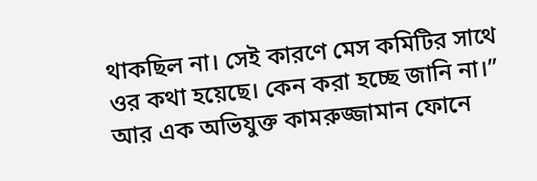থাকছিল না। সেই কারণে মেস কমিটির সাথে ওর কথা হয়েছে। কেন করা হচ্ছে জানি না।” আর এক অভিযুক্ত কামরুজ্জামান ফোনে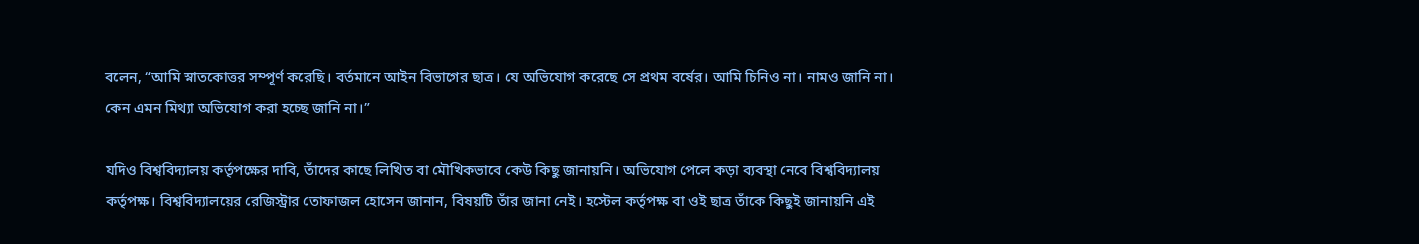বলেন, “আমি স্নাতকোত্তর সম্পূর্ণ করেছি। বর্তমানে আইন বিভাগের ছাত্র। যে অভিযোগ করেছে সে প্রথম বর্ষের। আমি চিনিও না। নামও জানি না। কেন এমন মিথ্যা অভিযোগ করা হচ্ছে জানি না।”

যদিও বিশ্ববিদ্যালয় কর্তৃপক্ষের দাবি, তাঁদের কাছে লিখিত বা মৌখিকভাবে কেউ কিছু জানায়নি। অভিযোগ পেলে কড়া ব্যবস্থা নেবে বিশ্ববিদ্যালয় কর্তৃপক্ষ। বিশ্ববিদ্যালয়ের রেজিস্ট্রার তোফাজল হোসেন জানান, বিষয়টি তাঁর জানা নেই। হস্টেল কর্তৃপক্ষ বা ওই ছাত্র তাঁকে কিছুই জানায়নি এই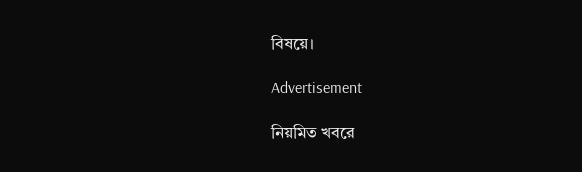বিষয়ে।

Advertisement

নিয়মিত খবরে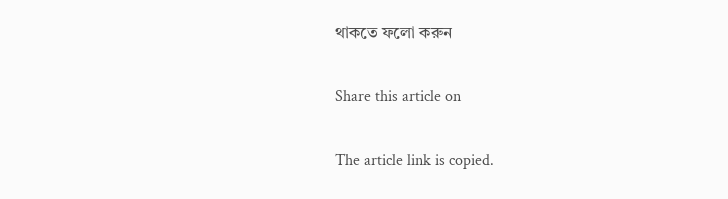থাকতে ফলো করুন

Share this article on

The article link is copied.